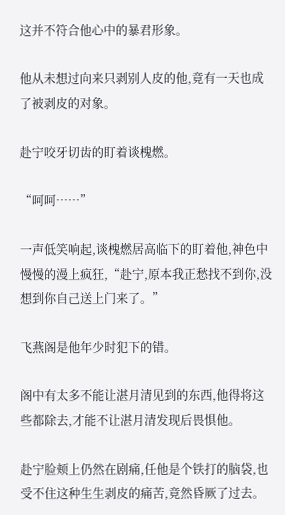这并不符合他心中的暴君形象。

他从未想过向来只剥别人皮的他,竟有一天也成了被剥皮的对象。

赴宁咬牙切齿的盯着谈槐燃。

“呵呵……”

一声低笑响起,谈槐燃居高临下的盯着他,神色中慢慢的漫上疯狂,“赴宁,原本我正愁找不到你,没想到你自己送上门来了。”

飞燕阁是他年少时犯下的错。

阁中有太多不能让湛月清见到的东西,他得将这些都除去,才能不让湛月清发现后畏惧他。

赴宁脸颊上仍然在剧痛,任他是个铁打的脑袋,也受不住这种生生剥皮的痛苦,竟然昏厥了过去。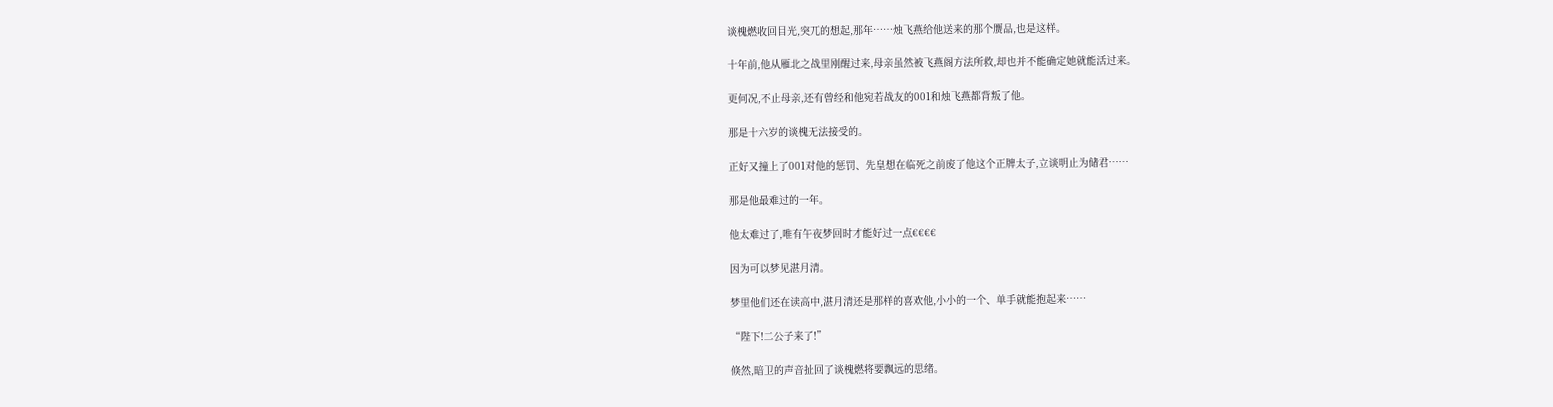谈槐燃收回目光,突兀的想起,那年……烛飞燕给他送来的那个赝品,也是这样。

十年前,他从雁北之战里刚醒过来,母亲虽然被飞燕阁方法所救,却也并不能确定她就能活过来。

更何况,不止母亲,还有曾经和他宛若战友的001和烛飞燕都背叛了他。

那是十六岁的谈槐无法接受的。

正好又撞上了001对他的惩罚、先皇想在临死之前废了他这个正牌太子,立谈明止为储君……

那是他最难过的一年。

他太难过了,唯有午夜梦回时才能好过一点€€€€

因为可以梦见湛月清。

梦里他们还在读高中,湛月清还是那样的喜欢他,小小的一个、单手就能抱起来……

“陛下!二公子来了!”

倏然,暗卫的声音扯回了谈槐燃将要飘远的思绪。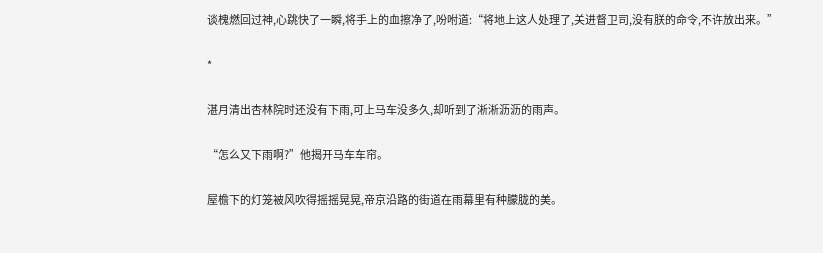谈槐燃回过神,心跳快了一瞬,将手上的血擦净了,吩咐道:“将地上这人处理了,关进督卫司,没有朕的命令,不许放出来。”

*

湛月清出杏林院时还没有下雨,可上马车没多久,却听到了淅淅沥沥的雨声。

“怎么又下雨啊?”他揭开马车车帘。

屋檐下的灯笼被风吹得摇摇晃晃,帝京沿路的街道在雨幕里有种朦胧的美。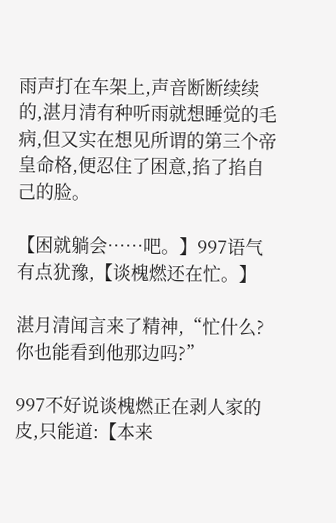雨声打在车架上,声音断断续续的,湛月清有种听雨就想睡觉的毛病,但又实在想见所谓的第三个帝皇命格,便忍住了困意,掐了掐自己的脸。

【困就躺会……吧。】997语气有点犹豫,【谈槐燃还在忙。】

湛月清闻言来了精神,“忙什么?你也能看到他那边吗?”

997不好说谈槐燃正在剥人家的皮,只能道:【本来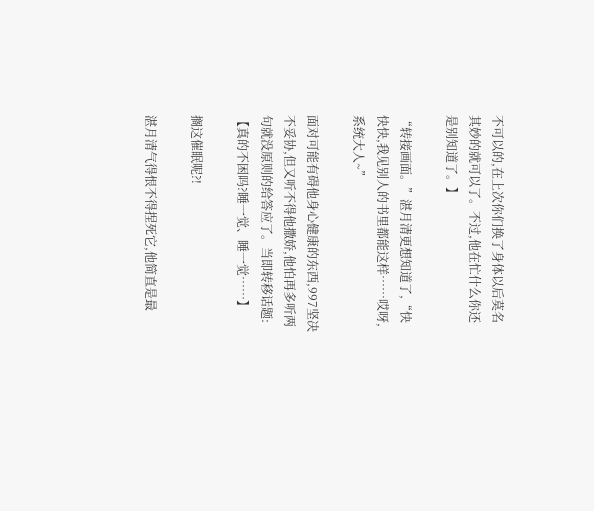不可以的,在上次你们换了身体以后莫名其妙的就可以了。不过,他在忙什么你还是别知道了。】

“转接画面。”湛月清更想知道了,“快快快,我见别人的书里都能这样……哎呀,系统大人~”

面对可能有碍他身心健康的东西,997坚决不妥协,但又听不得他撒娇,他怕再多听两句就没原则的给答应了。当即转移话题:【真的不困吗?睡一觉、睡一觉……】

搁这催眠呢?!

湛月清气得恨不得捏死它,他简直是最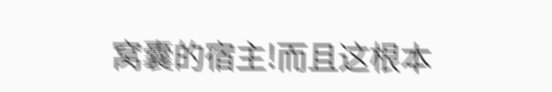窝囊的宿主!而且这根本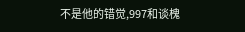不是他的错觉,997和谈槐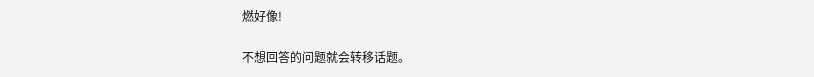燃好像!

不想回答的问题就会转移话题。